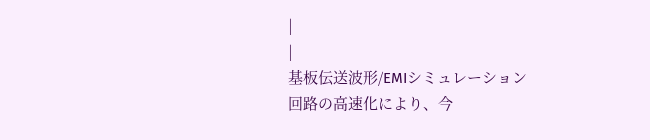|
|
基板伝送波形/EMIシミュレーション
回路の高速化により、今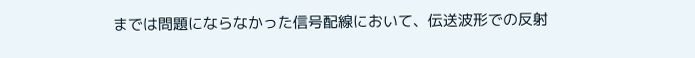までは問題にならなかった信号配線において、伝送波形での反射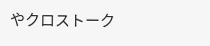やクロストーク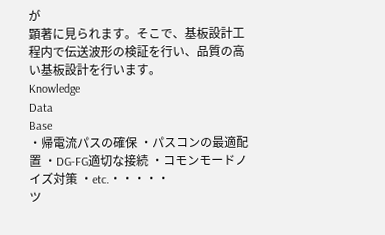が
顕著に見られます。そこで、基板設計工程内で伝送波形の検証を行い、品質の高い基板設計を行います。
Knowledge
Data
Base
・帰電流パスの確保 ・パスコンの最適配置 ・DG-FG適切な接続 ・コモンモードノイズ対策 ・etc.・・・・・
ツ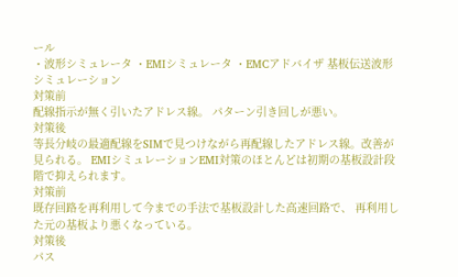ール
・波形シミュレータ ・EMIシミュレータ ・EMCアドバイザ 基板伝送波形シミュレーション
対策前
配線指示が無く引いたアドレス線。 パターン引き回しが悪い。
対策後
等長分岐の最適配線をSIMで見つけながら再配線したアドレス線。改善が見られる。 EMIシミュレーションEMI対策のほとんどは初期の基板設計段階で抑えられます。
対策前
既存回路を再利用して今までの手法で基板設計した高速回路で、 再利用した元の基板より悪くなっている。
対策後
パス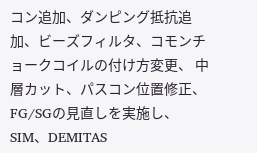コン追加、ダンピング抵抗追加、ビーズフィルタ、コモンチョークコイルの付け方変更、 中層カット、パスコン位置修正、FG/SGの見直しを実施し、 SIM、DEMITAS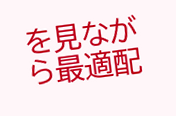を見ながら最適配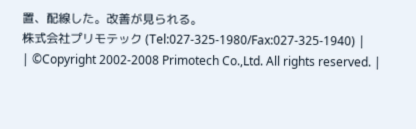置、配線した。改善が見られる。
株式会社プリモテック (Tel:027-325-1980/Fax:027-325-1940) |
| ©Copyright 2002-2008 Primotech Co.,Ltd. All rights reserved. |